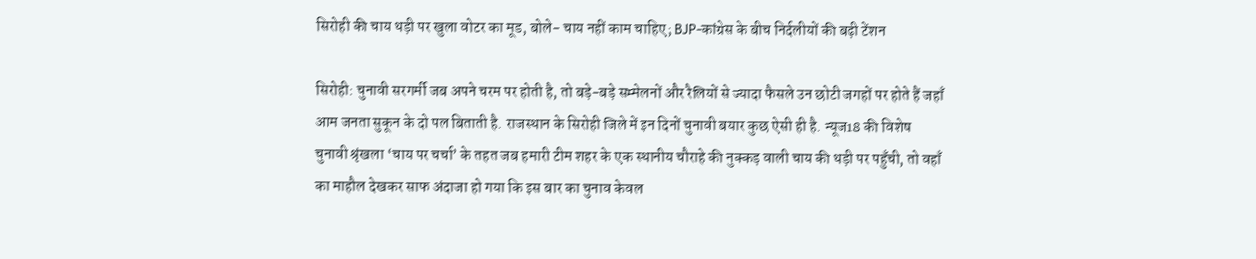सिरोही की चाय थड़ी पर खुला वोटर का मूड, बोले- चाय नहीं काम चाहिए; BJP-कांग्रेस के बीच निर्दलीयों की बढ़ी टेंशन

सिरोही: चुनावी सरगर्मी जब अपने चरम पर होती है, तो बड़े-बड़े सम्मेलनों और रैलियों से ज्यादा फैसले उन छोटी जगहों पर होते हैं जहाँ आम जनता सुकून के दो पल बिताती है. राजस्थान के सिरोही जिले में इन दिनों चुनावी बयार कुछ ऐसी ही है. न्यूज18 की विशेष चुनावी श्रृंखला ‘चाय पर चर्चा’ के तहत जब हमारी टीम शहर के एक स्थानीय चौराहे की नुक्कड़ वाली चाय की थड़ी पर पहुँची, तो वहाँ का माहौल देखकर साफ अंदाजा हो गया कि इस बार का चुनाव केवल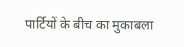पार्टियों के बीच का मुकाबला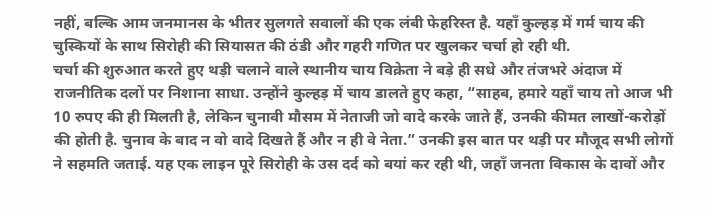नहीं, बल्कि आम जनमानस के भीतर सुलगते सवालों की एक लंबी फेहरिस्त है. यहाँ कुल्हड़ में गर्म चाय की चुस्कियों के साथ सिरोही की सियासत की ठंडी और गहरी गणित पर खुलकर चर्चा हो रही थी.
चर्चा की शुरुआत करते हुए थड़ी चलाने वाले स्थानीय चाय विक्रेता ने बड़े ही सधे और तंजभरे अंदाज में राजनीतिक दलों पर निशाना साधा. उन्होंने कुल्हड़ में चाय डालते हुए कहा, “साहब, हमारे यहाँ चाय तो आज भी 10 रुपए की ही मिलती है, लेकिन चुनावी मौसम में नेताजी जो वादे करके जाते हैं, उनकी कीमत लाखों-करोड़ों की होती है. चुनाव के बाद न वो वादे दिखते हैं और न ही वे नेता.” उनकी इस बात पर थड़ी पर मौजूद सभी लोगों ने सहमति जताई. यह एक लाइन पूरे सिरोही के उस दर्द को बयां कर रही थी, जहाँ जनता विकास के दावों और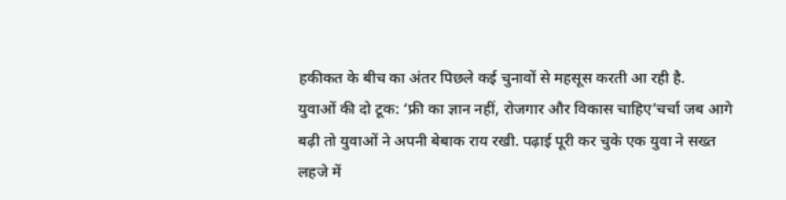हकीकत के बीच का अंतर पिछले कई चुनावों से महसूस करती आ रही है.
युवाओं की दो टूक: ‘फ्री का ज्ञान नहीं, रोजगार और विकास चाहिए’चर्चा जब आगे बढ़ी तो युवाओं ने अपनी बेबाक राय रखी. पढ़ाई पूरी कर चुके एक युवा ने सख्त लहजे में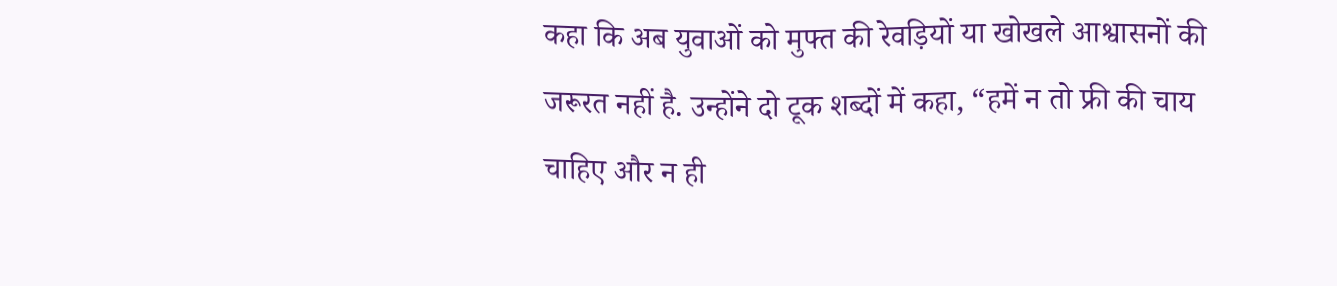कहा कि अब युवाओं को मुफ्त की रेवड़ियों या खोखले आश्वासनों की जरूरत नहीं है. उन्होंने दो टूक शब्दों में कहा, “हमें न तो फ्री की चाय चाहिए और न ही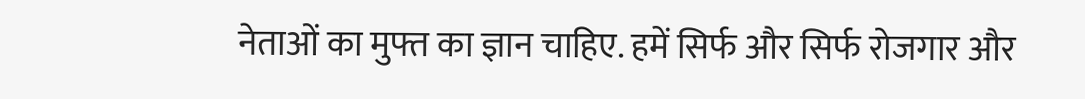नेताओं का मुफ्त का ज्ञान चाहिए. हमें सिर्फ और सिर्फ रोजगार और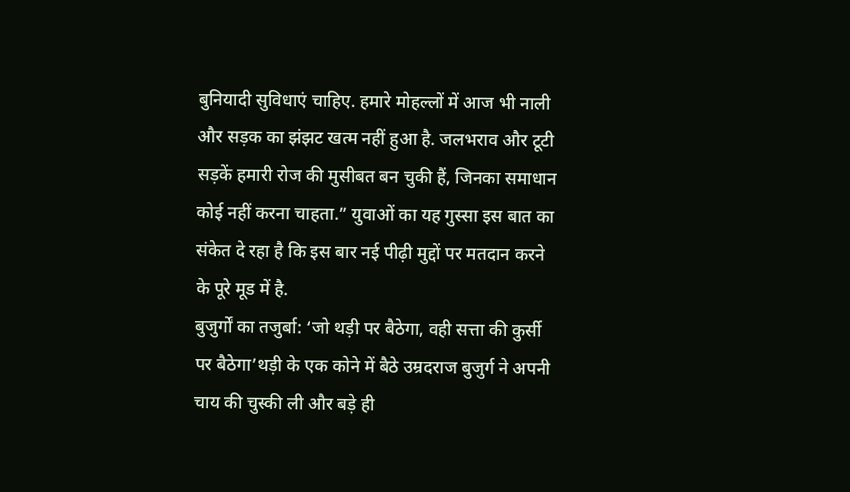बुनियादी सुविधाएं चाहिए. हमारे मोहल्लों में आज भी नाली और सड़क का झंझट खत्म नहीं हुआ है. जलभराव और टूटी सड़कें हमारी रोज की मुसीबत बन चुकी हैं, जिनका समाधान कोई नहीं करना चाहता.” युवाओं का यह गुस्सा इस बात का संकेत दे रहा है कि इस बार नई पीढ़ी मुद्दों पर मतदान करने के पूरे मूड में है.
बुजुर्गों का तजुर्बा: ‘जो थड़ी पर बैठेगा, वही सत्ता की कुर्सी पर बैठेगा’थड़ी के एक कोने में बैठे उम्रदराज बुजुर्ग ने अपनी चाय की चुस्की ली और बड़े ही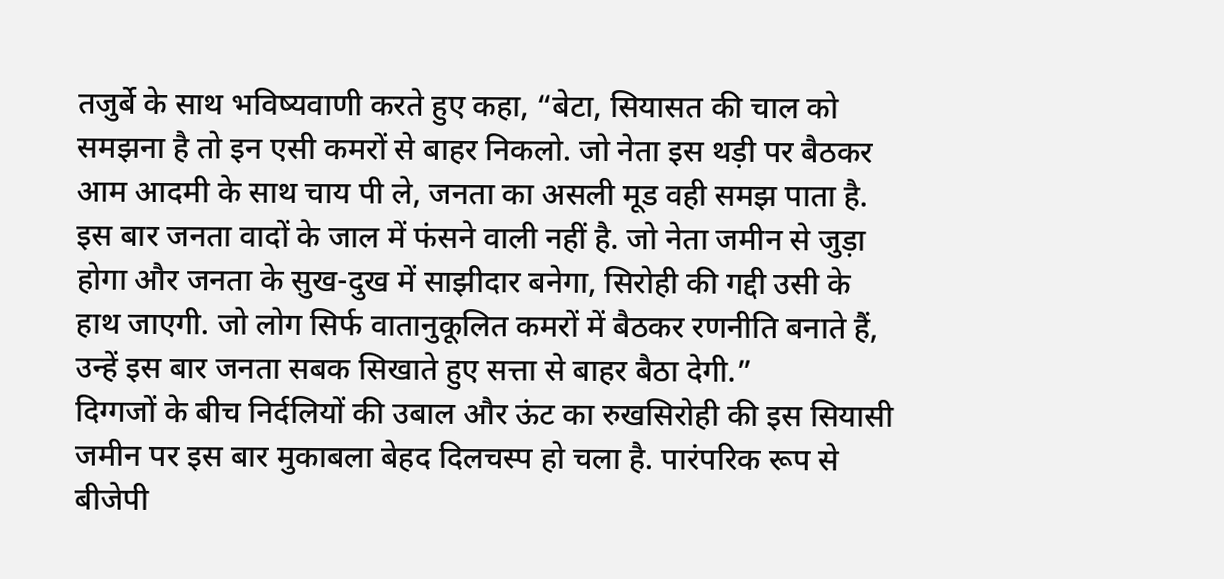तजुर्बे के साथ भविष्यवाणी करते हुए कहा, “बेटा, सियासत की चाल को समझना है तो इन एसी कमरों से बाहर निकलो. जो नेता इस थड़ी पर बैठकर आम आदमी के साथ चाय पी ले, जनता का असली मूड वही समझ पाता है. इस बार जनता वादों के जाल में फंसने वाली नहीं है. जो नेता जमीन से जुड़ा होगा और जनता के सुख-दुख में साझीदार बनेगा, सिरोही की गद्दी उसी के हाथ जाएगी. जो लोग सिर्फ वातानुकूलित कमरों में बैठकर रणनीति बनाते हैं, उन्हें इस बार जनता सबक सिखाते हुए सत्ता से बाहर बैठा देगी.”
दिग्गजों के बीच निर्दलियों की उबाल और ऊंट का रुखसिरोही की इस सियासी जमीन पर इस बार मुकाबला बेहद दिलचस्प हो चला है. पारंपरिक रूप से बीजेपी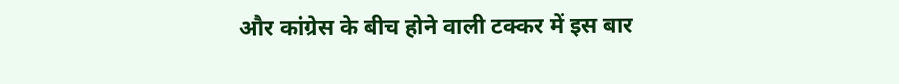और कांग्रेस के बीच होने वाली टक्कर में इस बार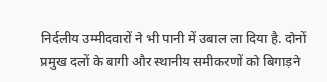निर्दलीय उम्मीदवारों ने भी पानी में उबाल ला दिया है. दोनों प्रमुख दलों के बागी और स्थानीय समीकरणों को बिगाड़ने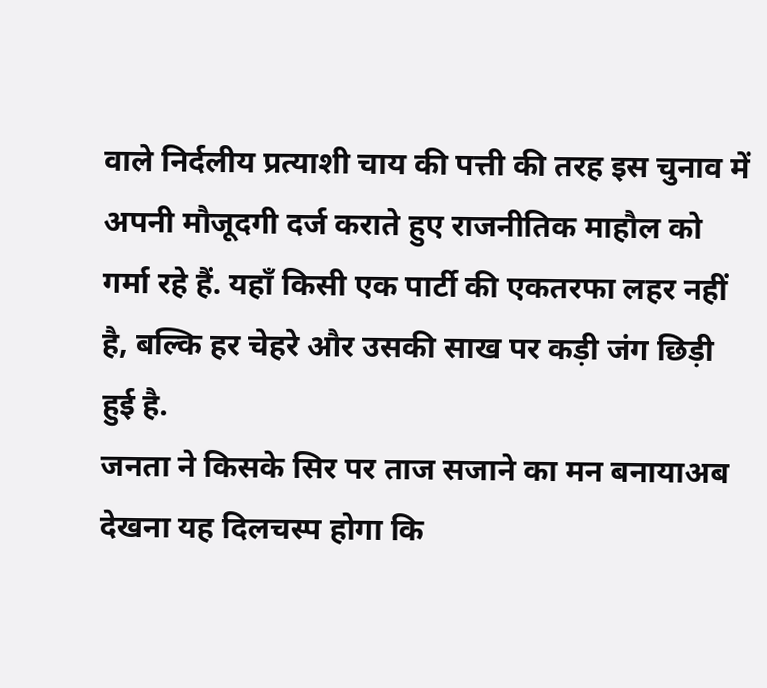वाले निर्दलीय प्रत्याशी चाय की पत्ती की तरह इस चुनाव में अपनी मौजूदगी दर्ज कराते हुए राजनीतिक माहौल को गर्मा रहे हैं. यहाँ किसी एक पार्टी की एकतरफा लहर नहीं है, बल्कि हर चेहरे और उसकी साख पर कड़ी जंग छिड़ी हुई है.
जनता ने किसके सिर पर ताज सजाने का मन बनायाअब देखना यह दिलचस्प होगा कि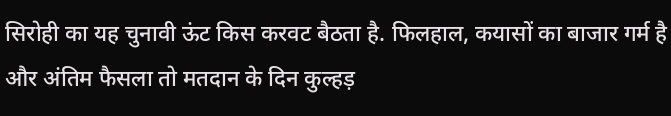सिरोही का यह चुनावी ऊंट किस करवट बैठता है. फिलहाल, कयासों का बाजार गर्म है और अंतिम फैसला तो मतदान के दिन कुल्हड़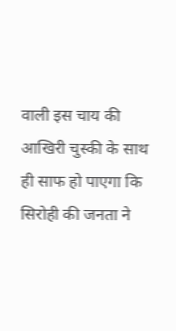वाली इस चाय की आखिरी चुस्की के साथ ही साफ हो पाएगा कि सिरोही की जनता ने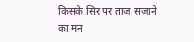किसके सिर पर ताज सजाने का मन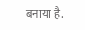बनाया है.